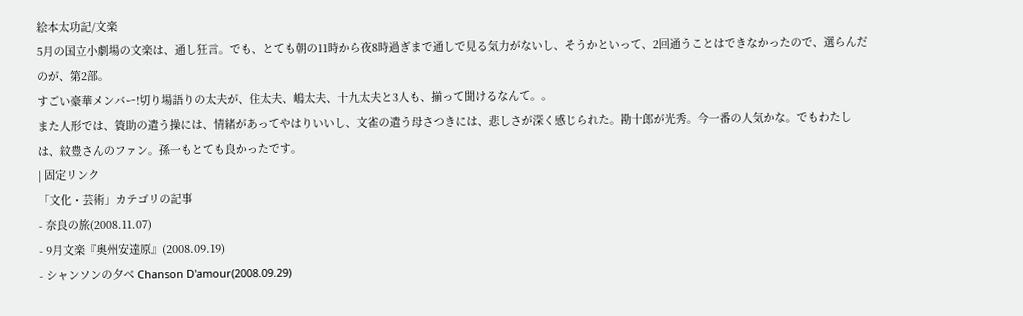絵本太功記/文楽
5月の国立小劇場の文楽は、通し狂言。でも、とても朝の11時から夜8時過ぎまで通しで見る気力がないし、そうかといって、2回通うことはできなかったので、選らんだのが、第2部。
すごい豪華メンバー!切り場語りの太夫が、住太夫、嶋太夫、十九太夫と3人も、揃って聞けるなんて。。
また人形では、簑助の遣う操には、情緒があってやはりいいし、文雀の遣う母さつきには、悲しさが深く感じられた。勘十郎が光秀。今一番の人気かな。でもわたしは、紋豊さんのファン。孫一もとても良かったです。
| 固定リンク
「文化・芸術」カテゴリの記事
- 奈良の旅(2008.11.07)
- 9月文楽『奥州安達原』(2008.09.19)
- シャンソンの夕べ Chanson D'amour(2008.09.29)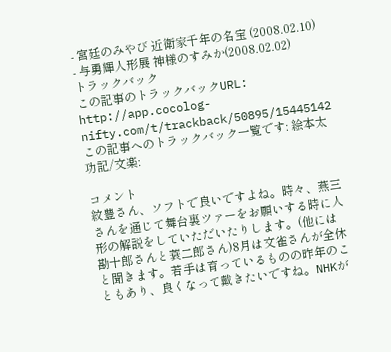- 宮廷のみやび 近衛家千年の名宝 (2008.02.10)
- 与勇輝人形展 神様のすみか(2008.02.02)
トラックバック
この記事のトラックバックURL:
http://app.cocolog-nifty.com/t/trackback/50895/15445142
この記事へのトラックバック一覧です: 絵本太功記/文楽:

コメント
紋豊さん、ソフトで良いですよね。時々、燕三さんを通じて舞台裏ツァーをお願いする時に人形の解説をしていただいたりします。(他には勘十郎さんと蓑二郎さん)8月は文雀さんが全休と聞きます。若手は育っているものの昨年のこともあり、良くなって戴きたいですね。NHKが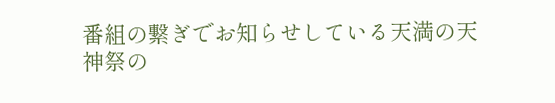番組の繋ぎでお知らせしている天満の天神祭の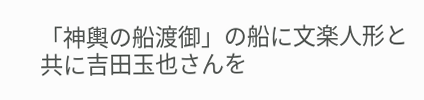「神輿の船渡御」の船に文楽人形と共に吉田玉也さんを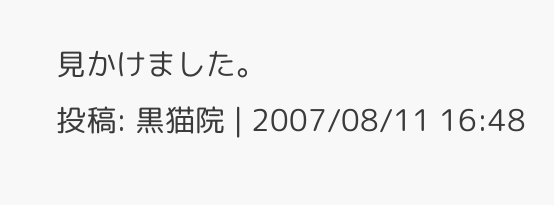見かけました。
投稿: 黒猫院 | 2007/08/11 16:48